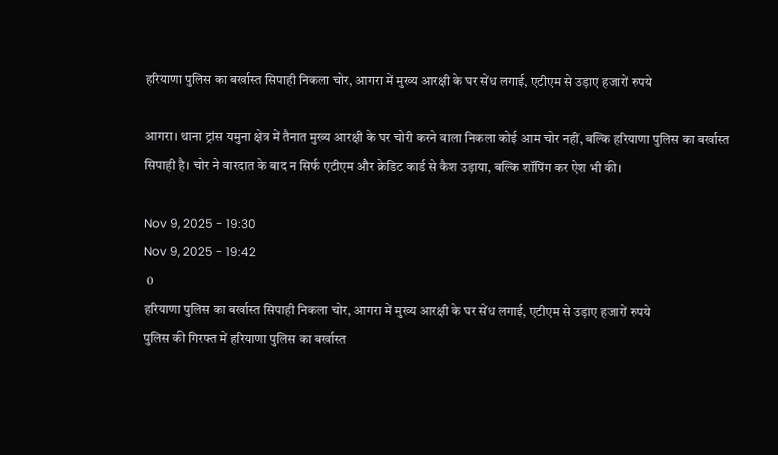हरियाणा पुलिस का बर्खास्त सिपाही निकला चोर, आगरा में मुख्य आरक्षी के घर सेंध लगाई, एटीएम से उड़ाए हजारों रुपये

आगरा। थाना ट्रांस यमुना क्षेत्र में तैनात मुख्य आरक्षी के घर चोरी करने वाला निकला कोई आम चोर नहीं, बल्कि हरियाणा पुलिस का बर्खास्त सिपाही है। चोर ने वारदात के बाद न सिर्फ एटीएम और क्रेडिट कार्ड से कैश उड़ाया, बल्कि शॉपिंग कर ऐश भी की।

Nov 9, 2025 - 19:30
Nov 9, 2025 - 19:42
 0
हरियाणा पुलिस का बर्खास्त सिपाही निकला चोर, आगरा में मुख्य आरक्षी के घर सेंध लगाई, एटीएम से उड़ाए हजारों रुपये
पुलिस की गिरफ्त में हरियाणा पुलिस का बर्खास्त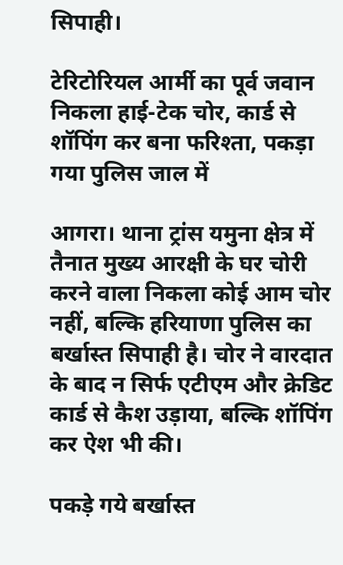सिपाही।

टेरिटोरियल आर्मी का पूर्व जवान निकला हाई-टेक चोर, कार्ड से शॉपिंग कर बना फरिश्ता, पकड़ा गया पुलिस जाल में

आगरा। थाना ट्रांस यमुना क्षेत्र में तैनात मुख्य आरक्षी के घर चोरी करने वाला निकला कोई आम चोर नहीं, बल्कि हरियाणा पुलिस का बर्खास्त सिपाही है। चोर ने वारदात के बाद न सिर्फ एटीएम और क्रेडिट कार्ड से कैश उड़ाया, बल्कि शॉपिंग कर ऐश भी की।

पकड़े गये बर्खास्त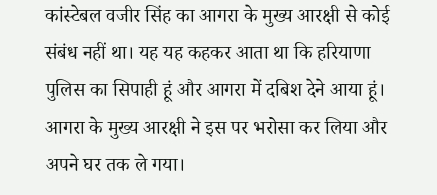कांस्टेबल वजीर सिंह का आगरा के मुख्य आरक्षी से कोई संबंध नहीं था। यह यह कहकर आता था कि हरियाणा पुलिस का सिपाही हूं और आगरा में दबिश देने आया हूं। आगरा के मुख्य आरक्षी ने इस पर भरोसा कर लिया और अपने घर तक ले गया।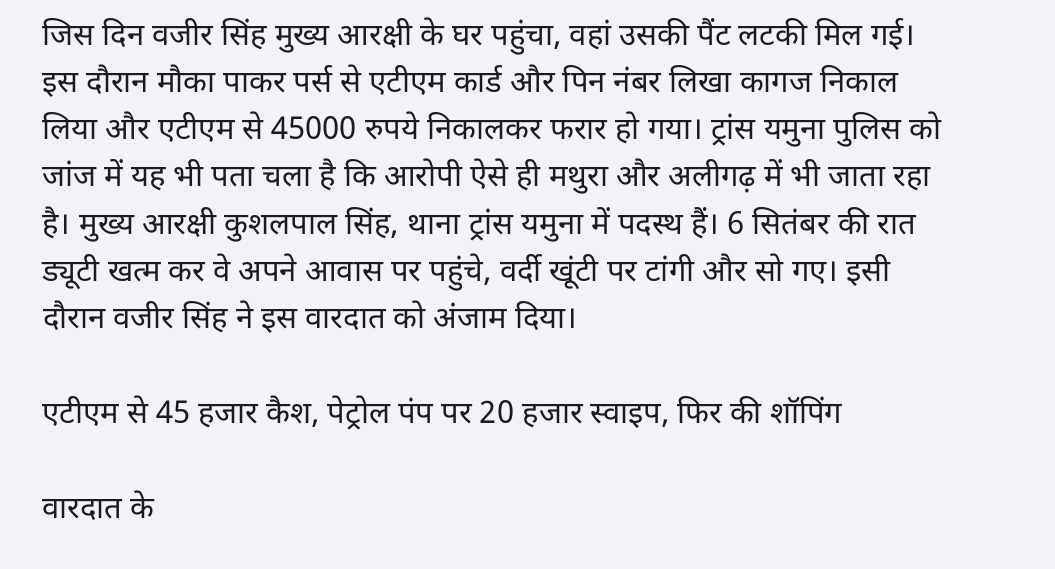जिस दिन वजीर सिंह मुख्य आरक्षी के घर पहुंचा, वहां उसकी पैंट लटकी मिल गई। इस दौरान मौका पाकर पर्स से एटीएम कार्ड और पिन नंबर लिखा कागज निकाल लिया और एटीएम से 45000 रुपये निकालकर फरार हो गया। ट्रांस यमुना पुलिस को जांज में यह भी पता चला है कि आरोपी ऐसे ही मथुरा और अलीगढ़ में भी जाता रहा है। मुख्य आरक्षी कुशलपाल सिंह, थाना ट्रांस यमुना में पदस्थ हैं। 6 सितंबर की रात ड्यूटी खत्म कर वे अपने आवास पर पहुंचे, वर्दी खूंटी पर टांगी और सो गए। इसी दौरान वजीर सिंह ने इस वारदात को अंजाम दिया।

एटीएम से 45 हजार कैश, पेट्रोल पंप पर 20 हजार स्वाइप, फिर की शॉपिंग

वारदात के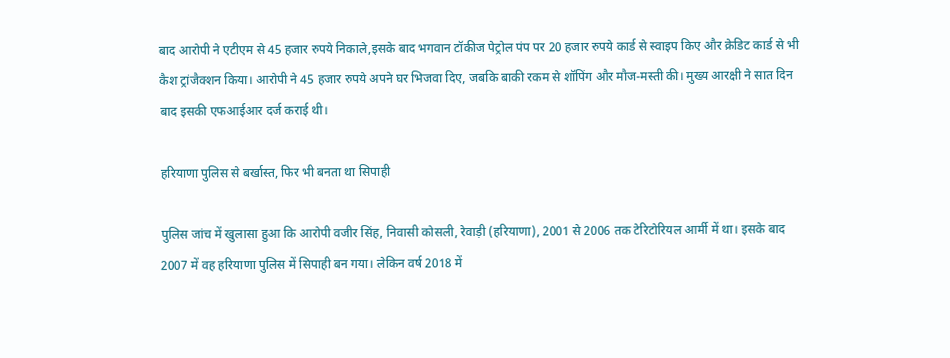बाद आरोपी ने एटीएम से 45 हजार रुपये निकाले,इसके बाद भगवान टॉकीज पेट्रोल पंप पर 20 हजार रुपये कार्ड से स्वाइप किए और क्रेडिट कार्ड से भी कैश ट्रांजैक्शन किया। आरोपी ने 45 हजार रुपये अपने घर भिजवा दिए, जबकि बाकी रकम से शॉपिंग और मौज-मस्ती की। मुख्य आरक्षी ने सात दिन बाद इसकी एफआईआर दर्ज कराई थी।

हरियाणा पुलिस से बर्खास्त, फिर भी बनता था सिपाही

पुलिस जांच में खुलासा हुआ कि आरोपी वजीर सिंह, निवासी कोसली, रेवाड़ी (हरियाणा), 2001 से 2006 तक टेरिटोरियल आर्मी में था। इसके बाद 2007 में वह हरियाणा पुलिस में सिपाही बन गया। लेकिन वर्ष 2018 में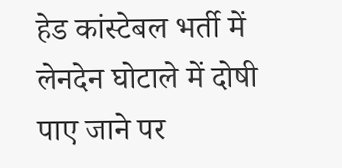हेड कांस्टेबल भर्ती में लेनदेन घोटाले में दोषी पाए जाने पर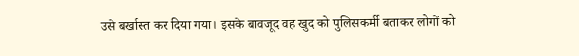उसे बर्खास्त कर दिया गया। इसके बावजूद वह खुद को पुलिसकर्मी बताकर लोगों को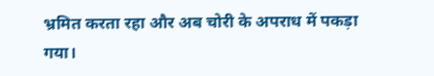भ्रमित करता रहा और अब चोरी के अपराध में पकड़ा गया।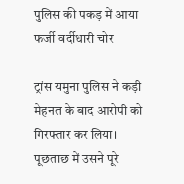पुलिस की पकड़ में आया फर्जी वर्दीधारी चोर

ट्रांस यमुना पुलिस ने कड़ी मेहनत के बाद आरोपी को गिरफ्तार कर लिया। पूछताछ में उसने पूरे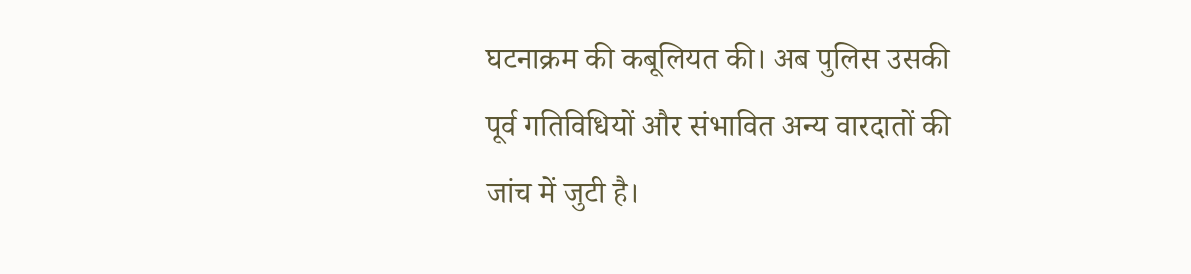घटनाक्रम की कबूलियत की। अब पुलिस उसकी पूर्व गतिविधियों और संभावित अन्य वारदातों की जांच में जुटी है।